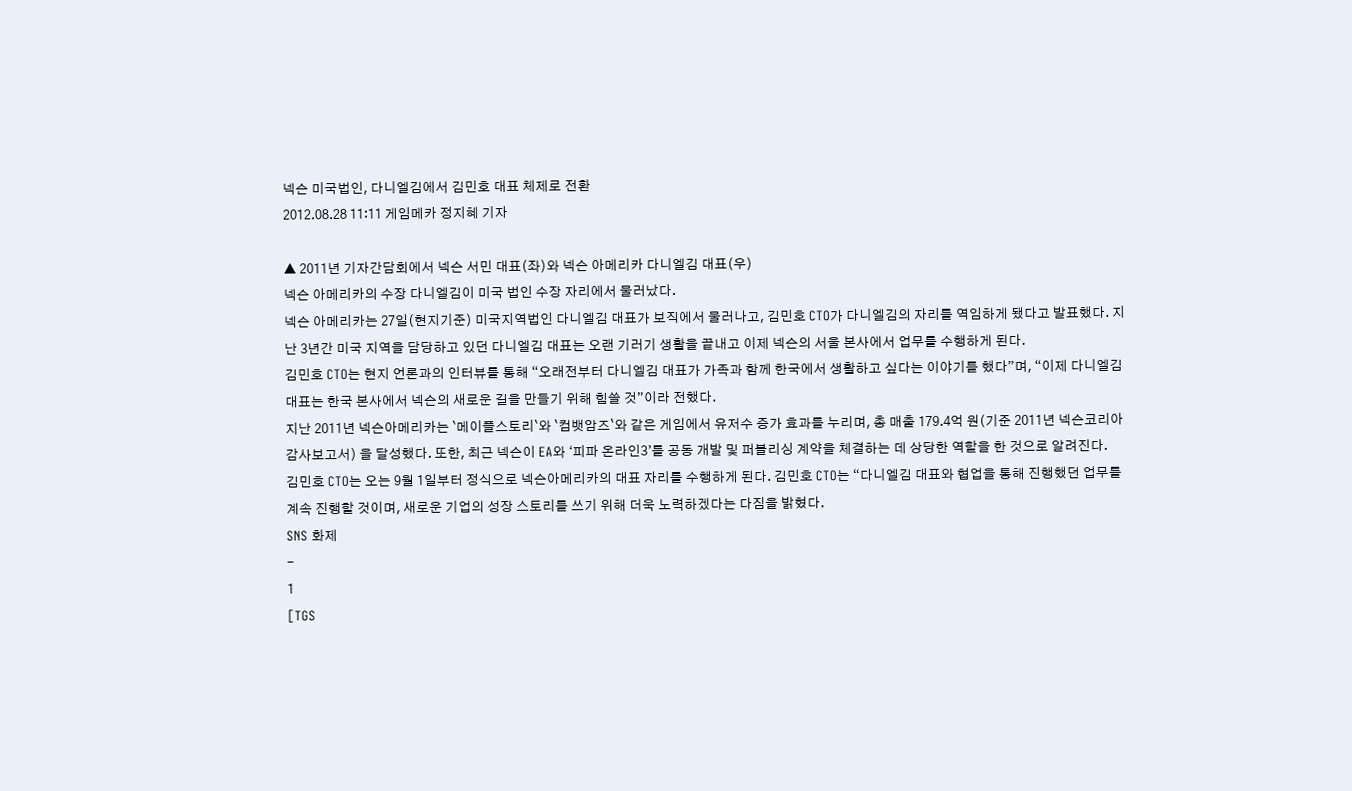넥슨 미국법인, 다니엘김에서 김민호 대표 체제로 전환
2012.08.28 11:11 게임메카 정지혜 기자

▲ 2011년 기자간담회에서 넥슨 서민 대표(좌)와 넥슨 아메리카 다니엘김 대표(우)
넥슨 아메리카의 수장 다니엘김이 미국 법인 수장 자리에서 물러났다.
넥슨 아메리카는 27일(현지기준) 미국지역법인 다니엘김 대표가 보직에서 물러나고, 김민호 CTO가 다니엘김의 자리를 역임하게 됐다고 발표했다. 지난 3년간 미국 지역을 담당하고 있던 다니엘김 대표는 오랜 기러기 생활을 끝내고 이제 넥슨의 서울 본사에서 업무를 수행하게 된다.
김민호 CTO는 현지 언론과의 인터뷰를 통해 “오래전부터 다니엘김 대표가 가족과 함께 한국에서 생활하고 싶다는 이야기를 했다”며, “이제 다니엘김 대표는 한국 본사에서 넥슨의 새로운 길을 만들기 위해 힘쓸 것”이라 전했다.
지난 2011년 넥슨아메리카는 `메이플스토리`와 `컴뱃암즈`와 같은 게임에서 유저수 증가 효과를 누리며, 총 매출 179.4억 원(기준 2011년 넥슨코리아 감사보고서) 을 달성했다. 또한, 최근 넥슨이 EA와 ‘피파 온라인3’를 공동 개발 및 퍼블리싱 계약을 체결하는 데 상당한 역할을 한 것으로 알려진다.
김민호 CTO는 오는 9월 1일부터 정식으로 넥슨아메리카의 대표 자리를 수행하게 된다. 김민호 CTO는 “다니엘김 대표와 협업을 통해 진행했던 업무를 계속 진행할 것이며, 새로운 기업의 성장 스토리를 쓰기 위해 더욱 노력하겠다는 다짐을 밝혔다.
SNS 화제
-
1
[TGS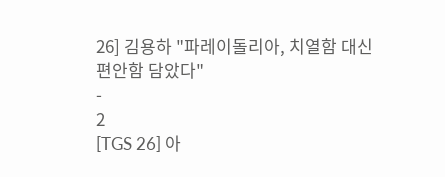26] 김용하 "파레이돌리아, 치열함 대신 편안함 담았다"
-
2
[TGS 26] 아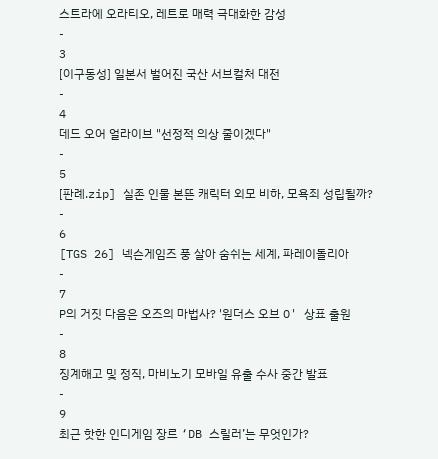스트라에 오라티오, 레트로 매력 극대화한 감성
-
3
[이구동성] 일본서 벌어진 국산 서브컬처 대전
-
4
데드 오어 얼라이브 "선정적 의상 줄이겠다"
-
5
[판례.zip] 실존 인물 본뜬 캐릭터 외모 비하, 모욕죄 성립될까?
-
6
[TGS 26] 넥슨게임즈 풍 살아 숨쉬는 세계, 파레이돌리아
-
7
P의 거짓 다음은 오즈의 마법사? '원더스 오브 O' 상표 출원
-
8
징계해고 및 정직, 마비노기 모바일 유출 수사 중간 발표
-
9
최근 핫한 인디게임 장르 ‘DB 스릴러’는 무엇인가?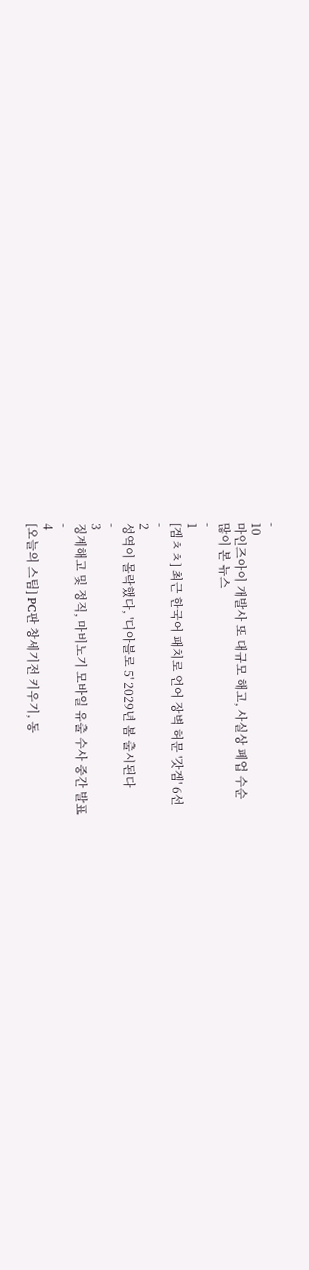-
10
마인즈아이 개발사 또 대규모 해고, 사실상 폐업 수순
많이 본 뉴스
-
1
[겜ㅊㅊ] 최근 한국어 패치로 언어 장벽 허문 '갓겜' 6선
-
2
성역이 몰락했다, '디아블로 5' 2029년 봄 출시된다
-
3
징계해고 및 정직, 마비노기 모바일 유출 수사 중간 발표
-
4
[오늘의 스팀] PC판 창세기전 키우기, 동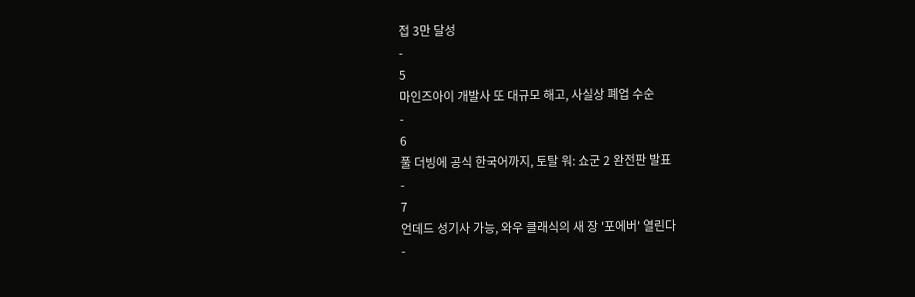접 3만 달성
-
5
마인즈아이 개발사 또 대규모 해고, 사실상 폐업 수순
-
6
풀 더빙에 공식 한국어까지, 토탈 워: 쇼군 2 완전판 발표
-
7
언데드 성기사 가능, 와우 클래식의 새 장 '포에버' 열린다
-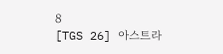8
[TGS 26] 아스트라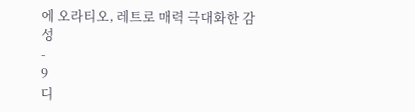에 오라티오, 레트로 매력 극대화한 감성
-
9
디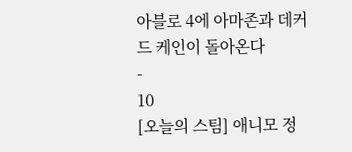아블로 4에 아마존과 데커드 케인이 돌아온다
-
10
[오늘의 스팀] 애니모 정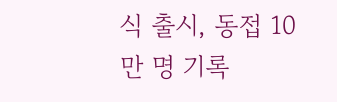식 출시, 동접 10만 명 기록